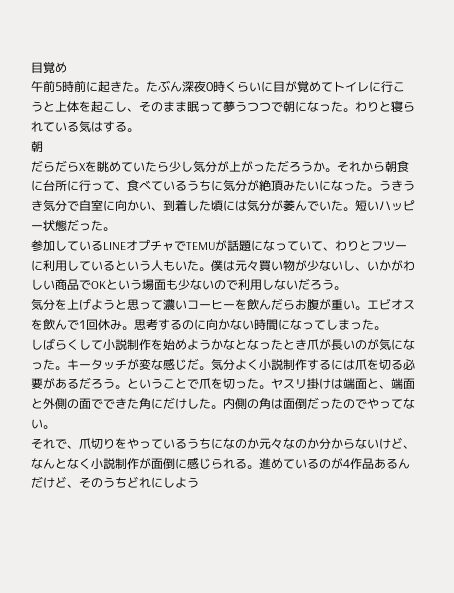目覚め
午前5時前に起きた。たぶん深夜0時くらいに目が覚めてトイレに行こうと上体を起こし、そのまま眠って夢うつつで朝になった。わりと寝られている気はする。
朝
だらだらXを眺めていたら少し気分が上がっただろうか。それから朝食に台所に行って、食べているうちに気分が絶頂みたいになった。うきうき気分で自室に向かい、到着した頃には気分が萎んでいた。短いハッピー状態だった。
参加しているLINEオプチャでTEMUが話題になっていて、わりとフツーに利用しているという人もいた。僕は元々買い物が少ないし、いかがわしい商品でOKという場面も少ないので利用しないだろう。
気分を上げようと思って濃いコーヒーを飲んだらお腹が重い。エビオスを飲んで1回休み。思考するのに向かない時間になってしまった。
しばらくして小説制作を始めようかなとなったとき爪が長いのが気になった。キータッチが変な感じだ。気分よく小説制作するには爪を切る必要があるだろう。ということで爪を切った。ヤスリ掛けは端面と、端面と外側の面でできた角にだけした。内側の角は面倒だったのでやってない。
それで、爪切りをやっているうちになのか元々なのか分からないけど、なんとなく小説制作が面倒に感じられる。進めているのが4作品あるんだけど、そのうちどれにしよう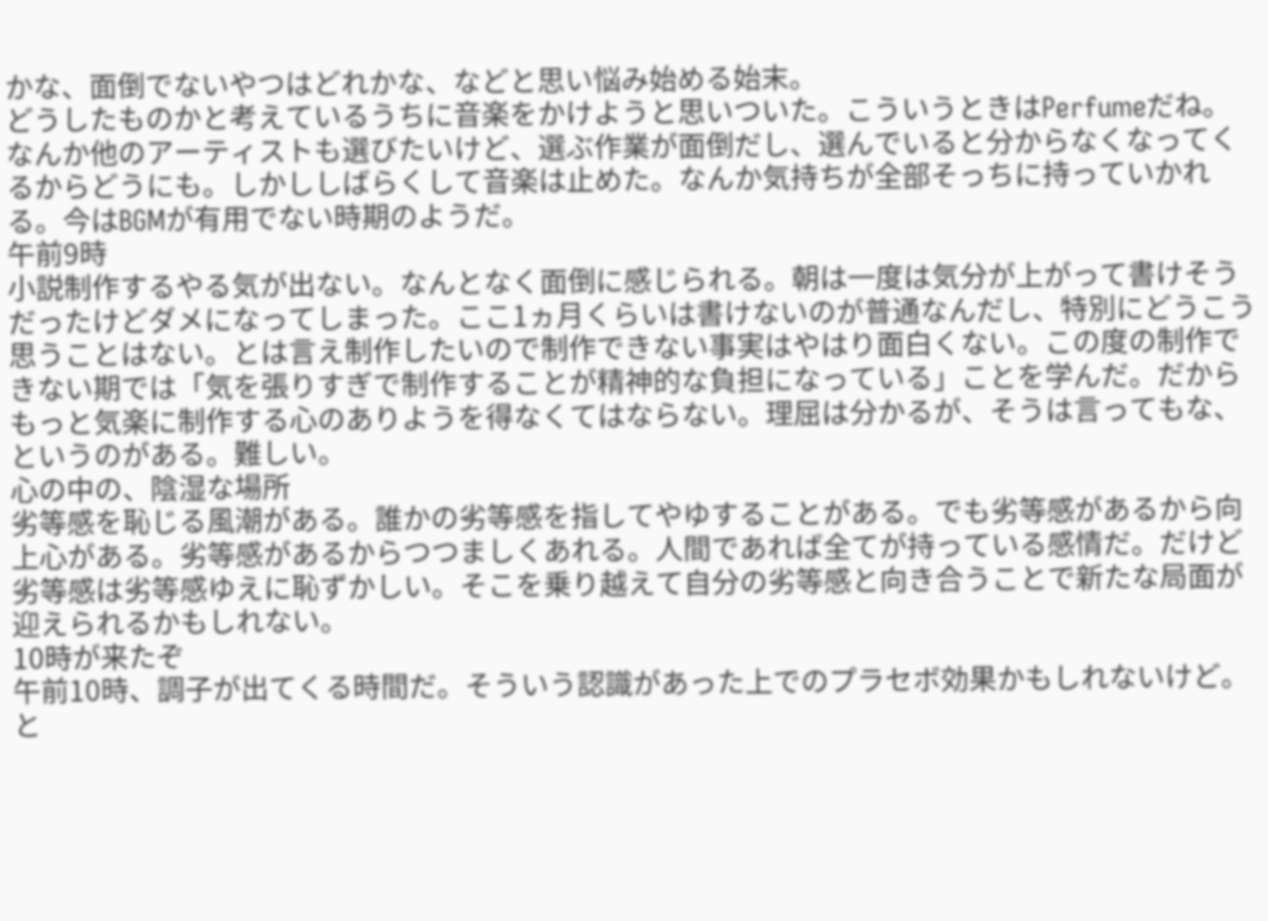かな、面倒でないやつはどれかな、などと思い悩み始める始末。
どうしたものかと考えているうちに音楽をかけようと思いついた。こういうときはPerfumeだね。なんか他のアーティストも選びたいけど、選ぶ作業が面倒だし、選んでいると分からなくなってくるからどうにも。しかししばらくして音楽は止めた。なんか気持ちが全部そっちに持っていかれる。今はBGMが有用でない時期のようだ。
午前9時
小説制作するやる気が出ない。なんとなく面倒に感じられる。朝は一度は気分が上がって書けそうだったけどダメになってしまった。ここ1ヵ月くらいは書けないのが普通なんだし、特別にどうこう思うことはない。とは言え制作したいので制作できない事実はやはり面白くない。この度の制作できない期では「気を張りすぎで制作することが精神的な負担になっている」ことを学んだ。だからもっと気楽に制作する心のありようを得なくてはならない。理屈は分かるが、そうは言ってもな、というのがある。難しい。
心の中の、陰湿な場所
劣等感を恥じる風潮がある。誰かの劣等感を指してやゆすることがある。でも劣等感があるから向上心がある。劣等感があるからつつましくあれる。人間であれば全てが持っている感情だ。だけど劣等感は劣等感ゆえに恥ずかしい。そこを乗り越えて自分の劣等感と向き合うことで新たな局面が迎えられるかもしれない。
10時が来たぞ
午前10時、調子が出てくる時間だ。そういう認識があった上でのプラセボ効果かもしれないけど。と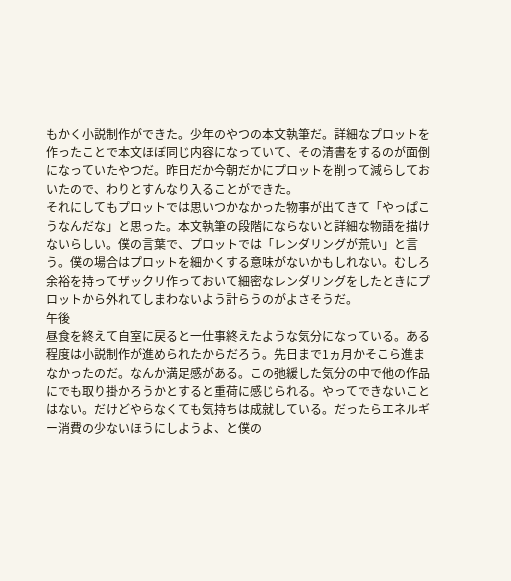もかく小説制作ができた。少年のやつの本文執筆だ。詳細なプロットを作ったことで本文ほぼ同じ内容になっていて、その清書をするのが面倒になっていたやつだ。昨日だか今朝だかにプロットを削って減らしておいたので、わりとすんなり入ることができた。
それにしてもプロットでは思いつかなかった物事が出てきて「やっぱこうなんだな」と思った。本文執筆の段階にならないと詳細な物語を描けないらしい。僕の言葉で、プロットでは「レンダリングが荒い」と言う。僕の場合はプロットを細かくする意味がないかもしれない。むしろ余裕を持ってザックリ作っておいて細密なレンダリングをしたときにプロットから外れてしまわないよう計らうのがよさそうだ。
午後
昼食を終えて自室に戻ると一仕事終えたような気分になっている。ある程度は小説制作が進められたからだろう。先日まで1ヵ月かそこら進まなかったのだ。なんか満足感がある。この弛緩した気分の中で他の作品にでも取り掛かろうかとすると重荷に感じられる。やってできないことはない。だけどやらなくても気持ちは成就している。だったらエネルギー消費の少ないほうにしようよ、と僕の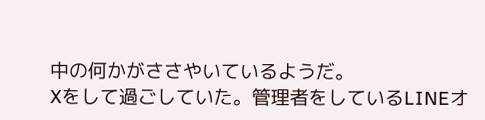中の何かがささやいているようだ。
Xをして過ごしていた。管理者をしているLINEオ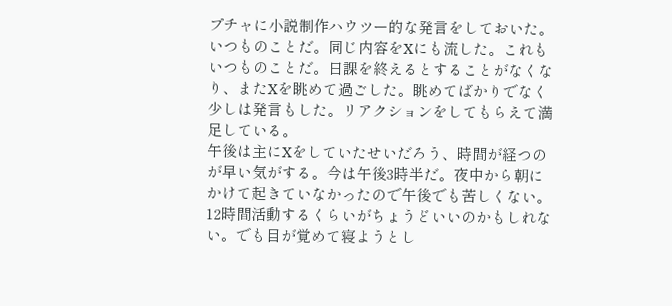プチャに小説制作ハウツー的な発言をしておいた。いつものことだ。同じ内容をXにも流した。これもいつものことだ。日課を終えるとすることがなくなり、またXを眺めて過ごした。眺めてばかりでなく少しは発言もした。リアクションをしてもらえて満足している。
午後は主にXをしていたせいだろう、時間が経つのが早い気がする。今は午後3時半だ。夜中から朝にかけて起きていなかったので午後でも苦しくない。12時間活動するくらいがちょうどいいのかもしれない。でも目が覚めて寝ようとし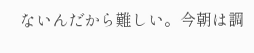ないんだから難しい。今朝は調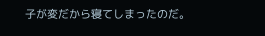子が変だから寝てしまったのだ。